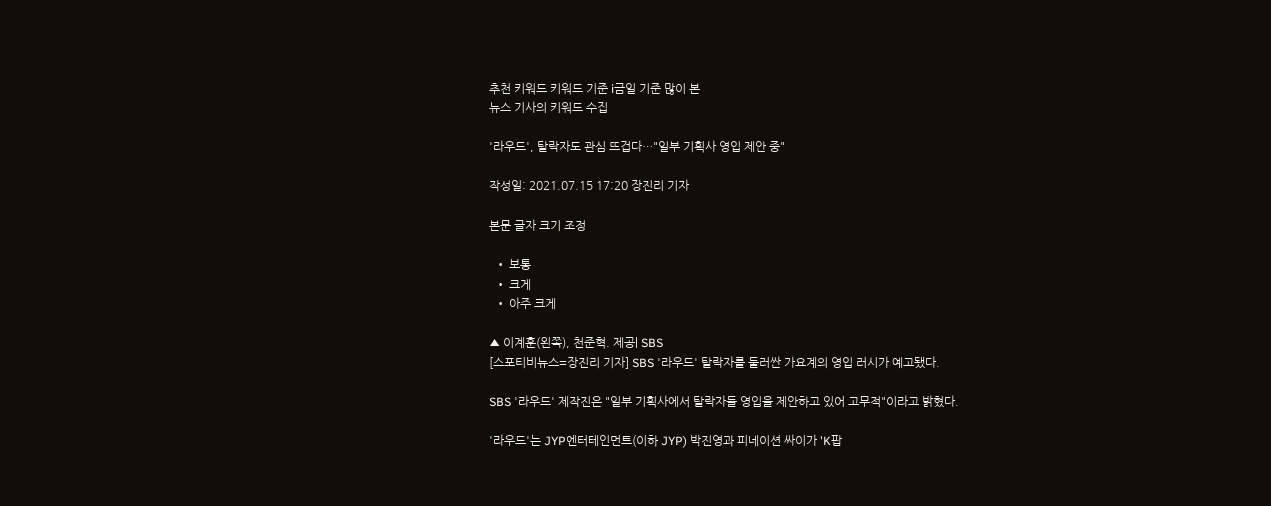추천 키워드 키워드 기준 i금일 기준 많이 본
뉴스 기사의 키워드 수집

'라우드', 탈락자도 관심 뜨겁다…"일부 기획사 영입 제안 중"

작성일: 2021.07.15 17:20 장진리 기자

본문 글자 크기 조정

  • 보통
  • 크게
  • 아주 크게

▲ 이계훈(왼쪽), 천준혁. 제공| SBS
[스포티비뉴스=장진리 기자] SBS '라우드' 탈락자를 둘러싼 가요계의 영입 러시가 예고됐다.

SBS '라우드' 제작진은 "일부 기획사에서 탈락자들 영입을 제안하고 있어 고무적"이라고 밝혔다.

'라우드'는 JYP엔터테인먼트(이하 JYP) 박진영과 피네이션 싸이가 'K팝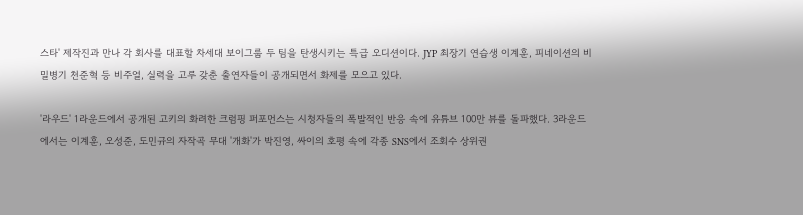스타' 제작진과 만나 각 회사를 대표할 차세대 보이그룹 두 팀을 탄생시키는 특급 오디션이다. JYP 최장기 연습생 이계훈, 피네이션의 비밀병기 천준혁 등 비주얼, 실력을 고루 갖춘 출연자들이 공개되면서 화제를 모으고 있다.

'라우드' 1라운드에서 공개된 고키의 화려한 크럼핑 퍼포먼스는 시청자들의 폭발적인 반응 속에 유튜브 100만 뷰를 돌파했다. 3라운드에서는 이계훈, 오성준, 도민규의 자작곡 무대 '개화'가 박진영, 싸이의 호평 속에 각종 SNS에서 조회수 상위권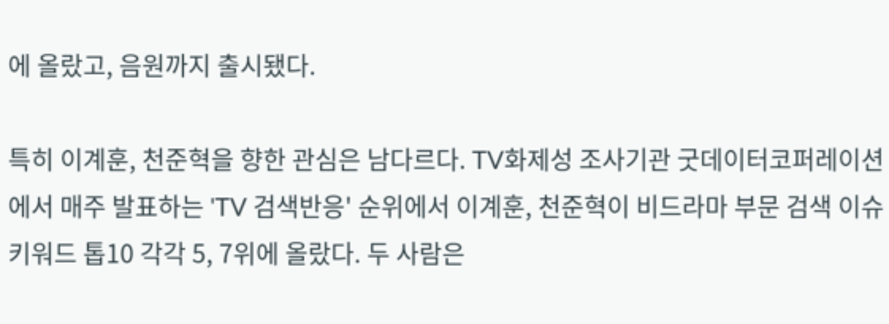에 올랐고, 음원까지 출시됐다.

특히 이계훈, 천준혁을 향한 관심은 남다르다. TV화제성 조사기관 굿데이터코퍼레이션에서 매주 발표하는 'TV 검색반응' 순위에서 이계훈, 천준혁이 비드라마 부문 검색 이슈 키워드 톱10 각각 5, 7위에 올랐다. 두 사람은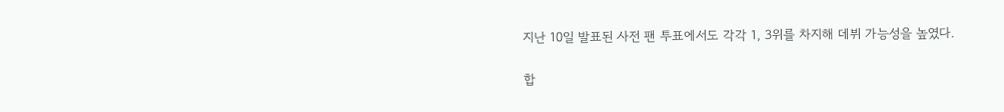지난 10일 발표된 사전 팬 투표에서도 각각 1, 3위를 차지해 데뷔 가능성을 높였다.

합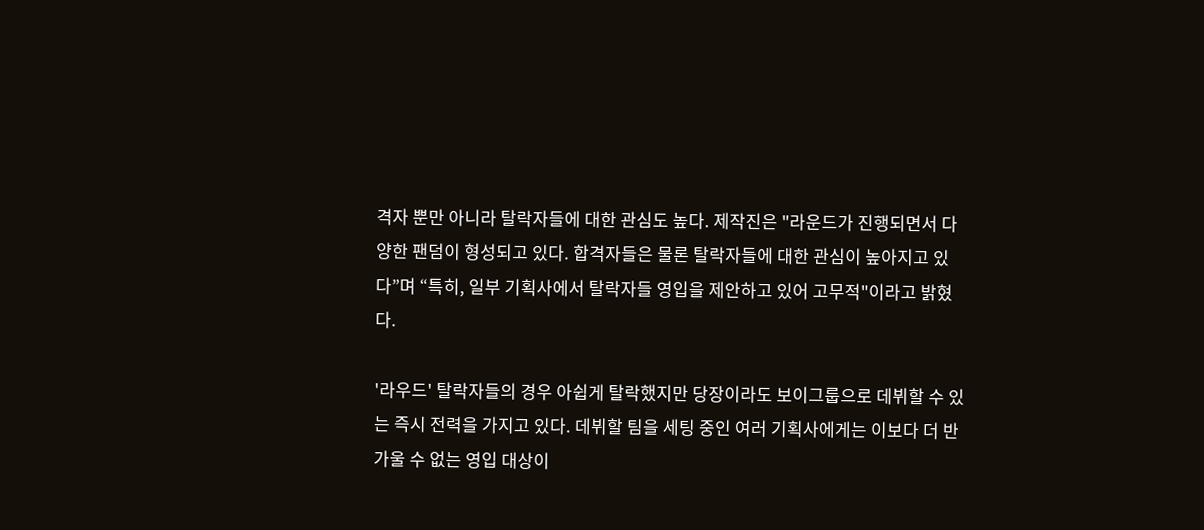격자 뿐만 아니라 탈락자들에 대한 관심도 높다. 제작진은 "라운드가 진행되면서 다양한 팬덤이 형성되고 있다. 합격자들은 물론 탈락자들에 대한 관심이 높아지고 있다”며 “특히, 일부 기획사에서 탈락자들 영입을 제안하고 있어 고무적"이라고 밝혔다.

'라우드' 탈락자들의 경우 아쉽게 탈락했지만 당장이라도 보이그룹으로 데뷔할 수 있는 즉시 전력을 가지고 있다. 데뷔할 팀을 세팅 중인 여러 기획사에게는 이보다 더 반가울 수 없는 영입 대상이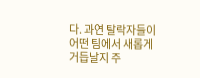다. 과연 탈락자들이 어떤 팀에서 새롭게 거듭날지 주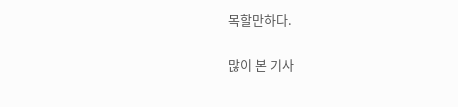목할만하다.

많이 본 기사